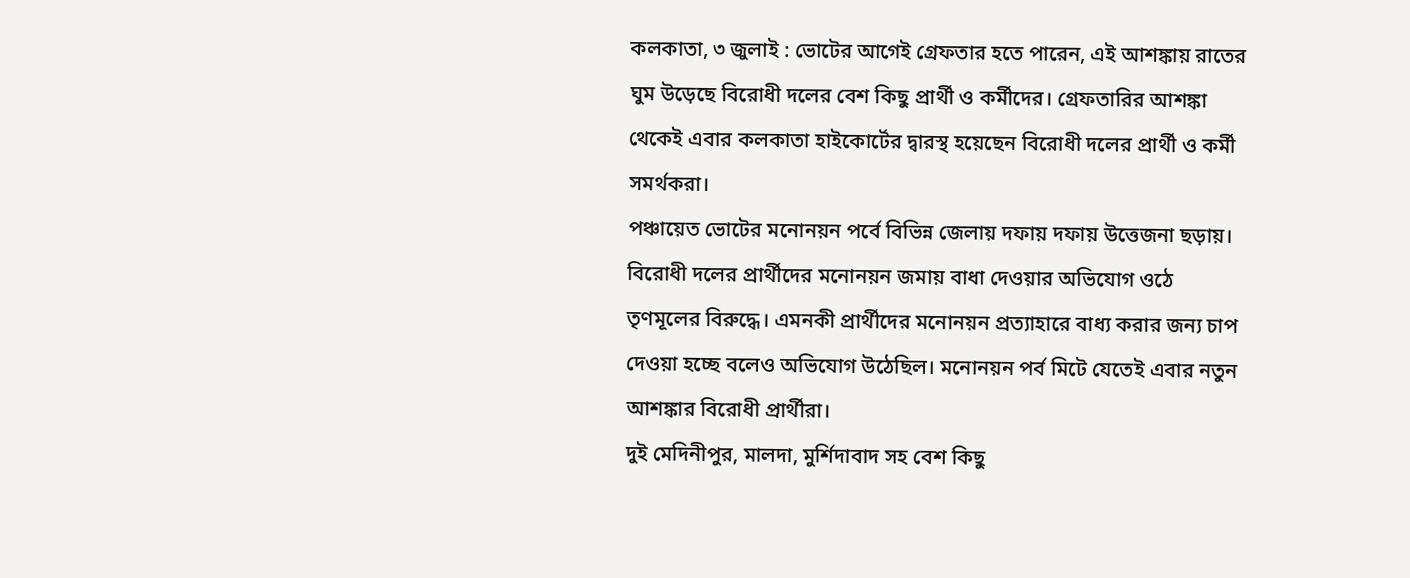কলকাতা, ৩ জুলাই : ভোটের আগেই গ্রেফতার হতে পারেন, এই আশঙ্কায় রাতের ঘুম উড়েছে বিরোধী দলের বেশ কিছু প্রার্থী ও কর্মীদের। গ্রেফতারির আশঙ্কা থেকেই এবার কলকাতা হাইকোর্টের দ্বারস্থ হয়েছেন বিরোধী দলের প্রার্থী ও কর্মী সমর্থকরা।
পঞ্চায়েত ভোটের মনোনয়ন পর্বে বিভিন্ন জেলায় দফায় দফায় উত্তেজনা ছড়ায়। বিরোধী দলের প্রার্থীদের মনোনয়ন জমায় বাধা দেওয়ার অভিযোগ ওঠে তৃণমূলের বিরুদ্ধে। এমনকী প্রার্থীদের মনোনয়ন প্রত্যাহারে বাধ্য করার জন্য চাপ দেওয়া হচ্ছে বলেও অভিযোগ উঠেছিল। মনোনয়ন পর্ব মিটে যেতেই এবার নতুন আশঙ্কার বিরোধী প্রার্থীরা।
দুই মেদিনীপুর, মালদা, মুর্শিদাবাদ সহ বেশ কিছু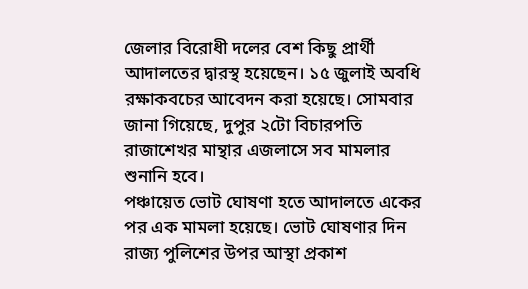জেলার বিরোধী দলের বেশ কিছু প্রার্থী আদালতের দ্বারস্থ হয়েছেন। ১৫ জুলাই অবধি রক্ষাকবচের আবেদন করা হয়েছে। সোমবার জানা গিয়েছে, দুপুর ২টো বিচারপতি রাজাশেখর মান্থার এজলাসে সব মামলার শুনানি হবে।
পঞ্চায়েত ভোট ঘোষণা হতে আদালতে একের পর এক মামলা হয়েছে। ভোট ঘোষণার দিন রাজ্য পুলিশের উপর আস্থা প্রকাশ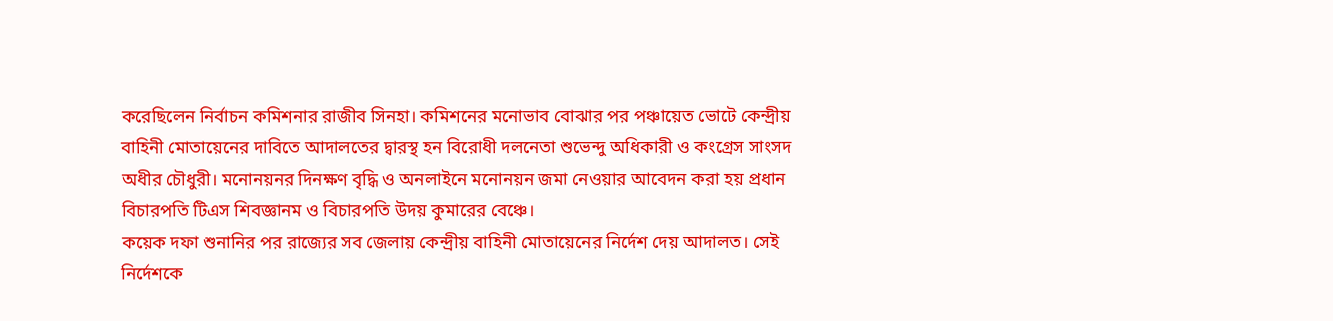করেছিলেন নির্বাচন কমিশনার রাজীব সিনহা। কমিশনের মনোভাব বোঝার পর পঞ্চায়েত ভোটে কেন্দ্রীয় বাহিনী মোতায়েনের দাবিতে আদালতের দ্বারস্থ হন বিরোধী দলনেতা শুভেন্দু অধিকারী ও কংগ্রেস সাংসদ অধীর চৌধুরী। মনোনয়নর দিনক্ষণ বৃদ্ধি ও অনলাইনে মনোনয়ন জমা নেওয়ার আবেদন করা হয় প্রধান বিচারপতি টিএস শিবজ্ঞানম ও বিচারপতি উদয় কুমারের বেঞ্চে।
কয়েক দফা শুনানির পর রাজ্যের সব জেলায় কেন্দ্রীয় বাহিনী মোতায়েনের নির্দেশ দেয় আদালত। সেই নির্দেশকে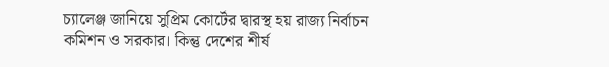চ্যালেঞ্জ জানিয়ে সুপ্রিম কোর্টের দ্বারস্থ হয় রাজ্য নির্বাচন কমিশন ও সরকার। কিন্তু দেশের শীর্ষ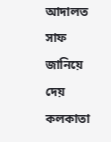আদালত সাফ জানিয়ে দেয় কলকাতা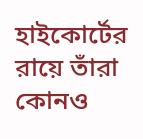হাইকোর্টের রায়ে তাঁরা কোনও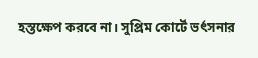হস্তক্ষেপ করবে না। সুপ্রিম কোর্টে ভর্ৎসনার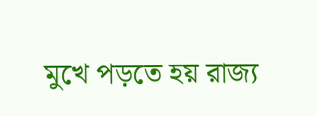মুখে পড়তে হয় রাজ্য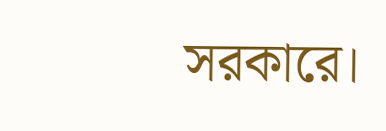সরকারে।